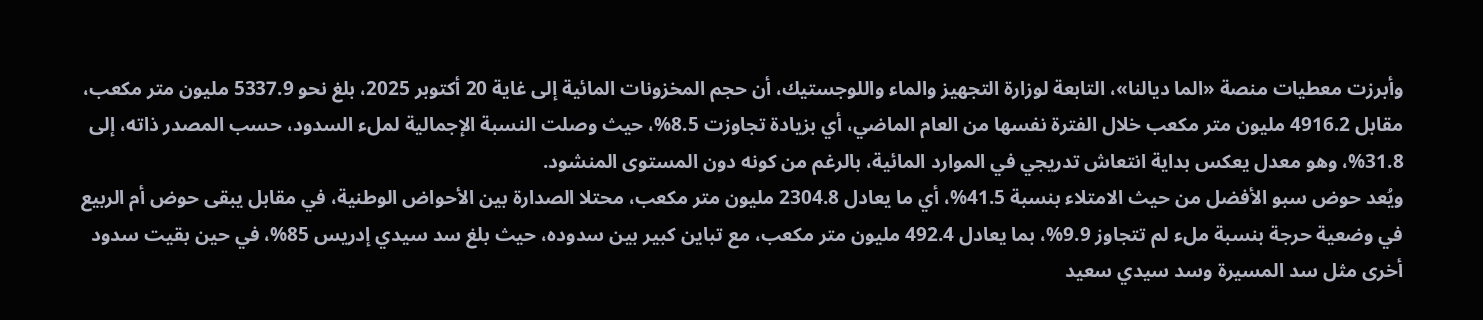وأبرزت معطيات منصة «الما ديالنا»، التابعة لوزارة التجهيز والماء واللوجستيك، أن حجم المخزونات المائية إلى غاية 20 أكتوبر 2025، بلغ نحو 5337.9 مليون متر مكعب، مقابل 4916.2 مليون متر مكعب خلال الفترة نفسها من العام الماضي، أي بزيادة تجاوزت 8.5%، حيث وصلت النسبة الإجمالية لملء السدود، حسب المصدر ذاته، إلى 31.8%، وهو معدل يعكس بداية انتعاش تدريجي في الموارد المائية، بالرغم من كونه دون المستوى المنشود.
ويُعد حوض سبو الأفضل من حيث الامتلاء بنسبة 41.5%، أي ما يعادل 2304.8 مليون متر مكعب، محتلا الصدارة بين الأحواض الوطنية، في مقابل يبقى حوض أم الربيع في وضعية حرجة بنسبة ملء لم تتجاوز 9.9%، بما يعادل 492.4 مليون متر مكعب، مع تباين كبير بين سدوده، حيث بلغ سد سيدي إدريس 85%، في حين بقيت سدود أخرى مثل سد المسيرة وسد سيدي سعيد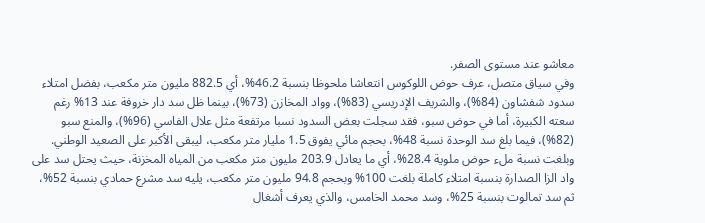معاشو عند مستوى الصفر.
وفي سياق متصل، عرف حوض اللوكوس انتعاشا ملحوظا بنسبة 46.2%، أي 882.5 مليون متر مكعب، بفضل امتلاء سدود شفشاون (84%)، والشريف الإدريسي (83%)، وواد المخازن (73%)، بينما ظل سد دار خروفة عند 13% رغم سعته الكبيرة، أما في حوض سبو، فقد سجلت بعض السدود نسبا مرتفعة مثل علال الفاسي (96%)، والمنع سبو (82%)، فيما بلغ سد الوحدة نسبة 48%، بحجم مائي يفوق 1.5 مليار متر مكعب، ليبقى الأكبر على الصعيد الوطني.
وبلغت نسبة ملء حوض ملوية 28.4%، أي ما يعادل 203.9 مليون متر مكعب من المياه المخزنة، حيث يحتل سد على واد الزا الصدارة بنسبة امتلاء كاملة بلغت 100% وبحجم 94.8 مليون متر مكعب، يليه سد مشرع حمادي بنسبة 52%، ثم سد تمالوت بنسبة 25%، وسد محمد الخامس، والذي يعرف أشغال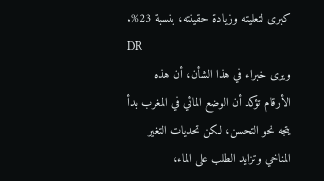كبرى لتعليته وزيادة حقينته، بنسبة 23%.
DR
ويرى خبراء في هذا الشأن، أن هذه الأرقام تؤكد أن الوضع المائي في المغرب بدأ يتجه نحو التحسن، لكن تحديات التغير المناخي وتزايد الطلب على الماء،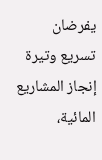يفرضان تسريع وتيرة إنجاز المشاريع المائية،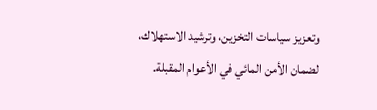وتعزيز سياسات التخزين، وترشيد الاستهلاك، لضمان الأمن المائي في الأعوام المقبلة.